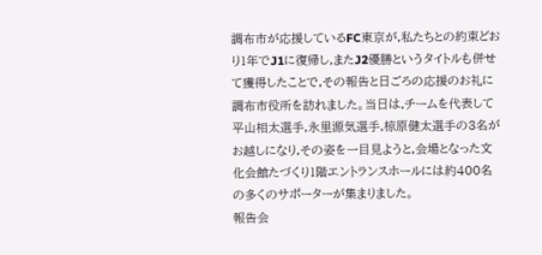調布市が応援しているFC東京が,私たちとの約束どおり1年でJ1に復帰し,またJ2優勝というタイトルも併せて獲得したことで,その報告と日ごろの応援のお礼に調布市役所を訪れました。当日は,チームを代表して平山相太選手,永里源気選手,椋原健太選手の3名がお越しになり,その姿を一目見ようと,会場となった文化会館たづくり1階エントランスホールには約400名の多くのサポーターが集まりました。
報告会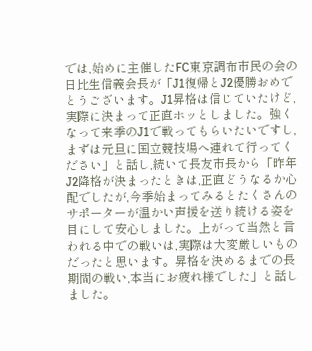では,始めに主催したFC東京調布市民の会の日比生信義会長が「J1復帰とJ2優勝おめでとうございます。J1昇格は信じていたけど,実際に決まって正直ホッとしました。強くなって来季のJ1で戦ってもらいたいですし,まずは元旦に国立競技場へ連れて行ってください」と話し,続いて長友市長から「昨年J2降格が決まったときは,正直どうなるか心配でしたが,今季始まってみるとたくさんのサポーターが温かい声援を送り続ける姿を目にして安心しました。上がって当然と言われる中での戦いは,実際は大変厳しいものだったと思います。昇格を決めるまでの長期間の戦い,本当にお疲れ様でした」と話しました。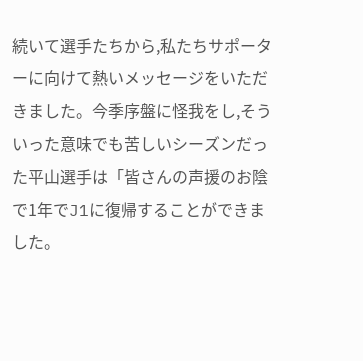続いて選手たちから,私たちサポーターに向けて熱いメッセージをいただきました。今季序盤に怪我をし,そういった意味でも苦しいシーズンだった平山選手は「皆さんの声援のお陰で1年でJ1に復帰することができました。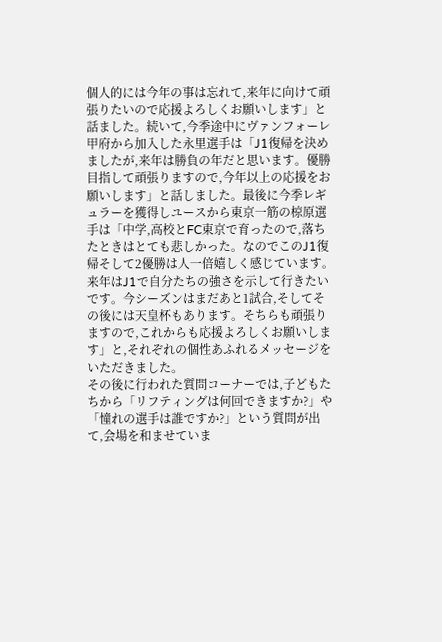個人的には今年の事は忘れて,来年に向けて頑張りたいので応援よろしくお願いします」と話ました。続いて,今季途中にヴァンフォーレ甲府から加入した永里選手は「J1復帰を決めましたが,来年は勝負の年だと思います。優勝目指して頑張りますので,今年以上の応援をお願いします」と話しました。最後に今季レギュラーを獲得しユースから東京一筋の椋原選手は「中学,高校とFC東京で育ったので,落ちたときはとても悲しかった。なのでこのJ1復帰そして2優勝は人一倍嬉しく感じています。来年はJ1で自分たちの強さを示して行きたいです。今シーズンはまだあと1試合,そしてその後には天皇杯もあります。そちらも頑張りますので,これからも応援よろしくお願いします」と,それぞれの個性あふれるメッセージをいただきました。
その後に行われた質問コーナーでは,子どもたちから「リフティングは何回できますか?」や「憧れの選手は誰ですか?」という質問が出て,会場を和ませていま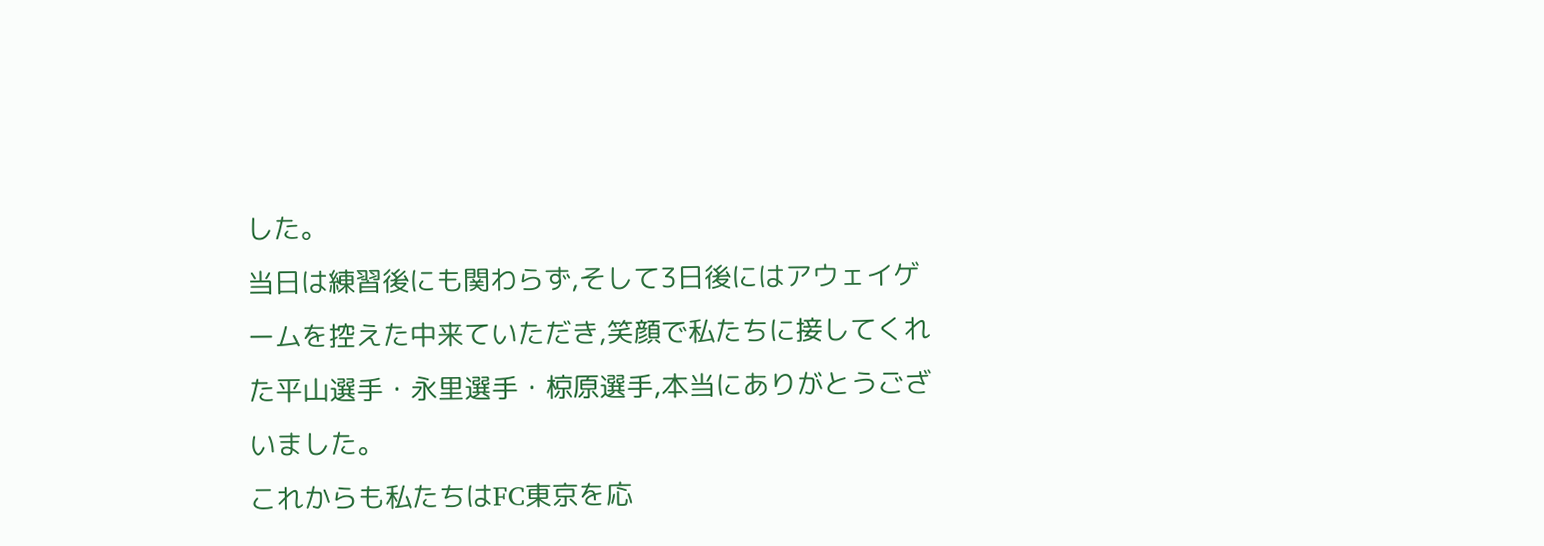した。
当日は練習後にも関わらず,そして3日後にはアウェイゲームを控えた中来ていただき,笑顔で私たちに接してくれた平山選手・永里選手・椋原選手,本当にありがとうございました。
これからも私たちはFC東京を応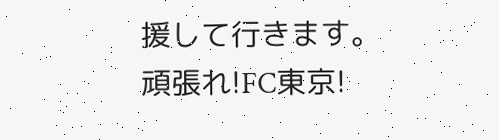援して行きます。頑張れ!FC東京!